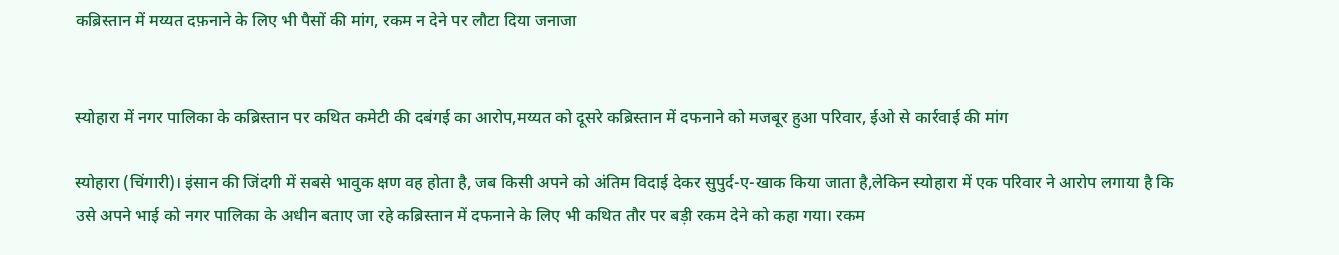कब्रिस्तान में मय्यत दफ़नाने के लिए भी पैसों की मांग, रकम न देने पर लौटा दिया जनाजा


स्योहारा में नगर पालिका के कब्रिस्तान पर कथित कमेटी की दबंगई का आरोप,मय्यत को दूसरे कब्रिस्तान में दफनाने को मजबूर हुआ परिवार, ईओ से कार्रवाई की मांग

स्योहारा (चिंगारी)। इंसान की जिंदगी में सबसे भावुक क्षण वह होता है, जब किसी अपने को अंतिम विदाई देकर सुपुर्द-ए-खाक किया जाता है,लेकिन स्योहारा में एक परिवार ने आरोप लगाया है कि उसे अपने भाई को नगर पालिका के अधीन बताए जा रहे कब्रिस्तान में दफनाने के लिए भी कथित तौर पर बड़ी रकम देने को कहा गया। रकम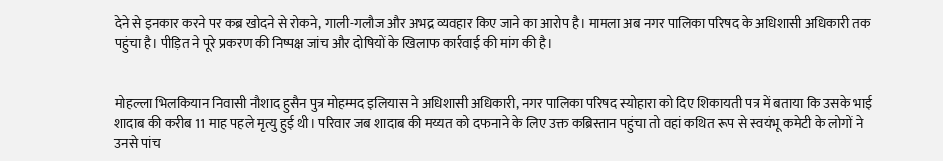देने से इनकार करने पर कब्र खोदने से रोकने, गाली-गलौज और अभद्र व्यवहार किए जाने का आरोप है। मामला अब नगर पालिका परिषद के अधिशासी अधिकारी तक पहुंचा है। पीड़ित ने पूरे प्रकरण की निष्पक्ष जांच और दोषियों के खिलाफ कार्रवाई की मांग की है।


मोहल्ला भिलकियान निवासी नौशाद हुसैन पुत्र मोहम्मद इलियास ने अधिशासी अधिकारी, नगर पालिका परिषद स्योहारा को दिए शिकायती पत्र में बताया कि उसके भाई शादाब की करीब 11 माह पहले मृत्यु हुई थी। परिवार जब शादाब की मय्यत को दफनाने के लिए उक्त कब्रिस्तान पहुंचा तो वहां कथित रूप से स्वयंभू कमेटी के लोगों ने उनसे पांच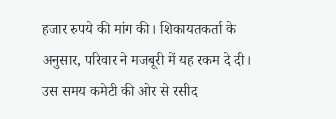हजार रुपये की मांग की। शिकायतकर्ता के अनुसार, परिवार ने मजबूरी में यह रकम दे दी। उस समय कमेटी की ओर से रसीद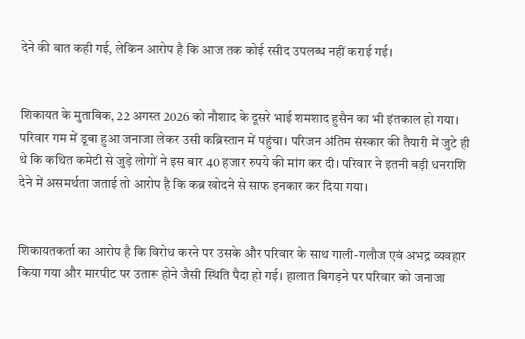देने की बात कही गई, लेकिन आरोप है कि आज तक कोई रसीद उपलब्ध नहीं कराई गई।


शिकायत के मुताबिक, 22 अगस्त 2026 को नौशाद के दूसरे भाई शमशाद हुसैन का भी इंतकाल हो गया। परिवार गम में डूबा हुआ जनाजा लेकर उसी कब्रिस्तान में पहुंचा। परिजन अंतिम संस्कार की तैयारी में जुटे ही थे कि कथित कमेटी से जुड़े लोगों ने इस बार 40 हजार रुपये की मांग कर दी। परिवार ने इतनी बड़ी धनराशि देने में असमर्थता जताई तो आरोप है कि कब्र खोदने से साफ इनकार कर दिया गया।


शिकायतकर्ता का आरोप है कि विरोध करने पर उसके और परिवार के साथ गाली-गलौज एवं अभद्र व्यवहार किया गया और मारपीट पर उतारू होने जैसी स्थिति पैदा हो गई। हालात बिगड़ने पर परिवार को जनाजा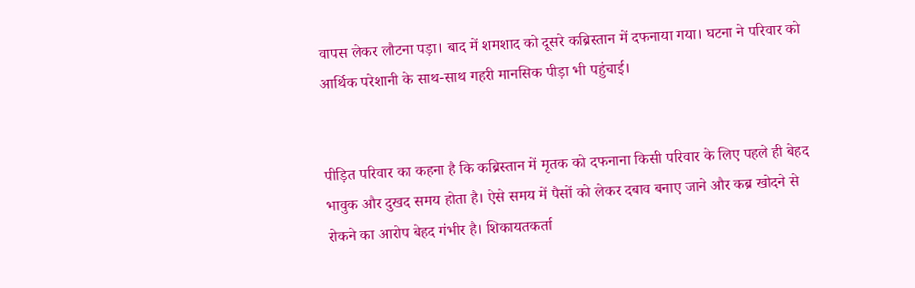वापस लेकर लौटना पड़ा। बाद में शमशाद को दूसरे कब्रिस्तान में दफनाया गया। घटना ने परिवार को आर्थिक परेशानी के साथ-साथ गहरी मानसिक पीड़ा भी पहुंचाई।


पीड़ित परिवार का कहना है कि कब्रिस्तान में मृतक को दफनाना किसी परिवार के लिए पहले ही बेहद भावुक और दुखद समय होता है। ऐसे समय में पैसों को लेकर दबाव बनाए जाने और कब्र खोदने से रोकने का आरोप बेहद गंभीर है। शिकायतकर्ता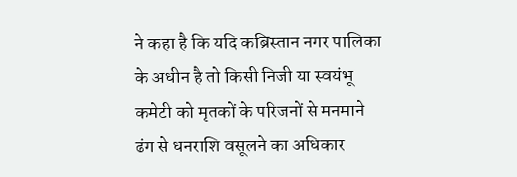ने कहा है कि यदि कब्रिस्तान नगर पालिका के अधीन है तो किसी निजी या स्वयंभू कमेटी को मृतकों के परिजनों से मनमाने ढंग से धनराशि वसूलने का अधिकार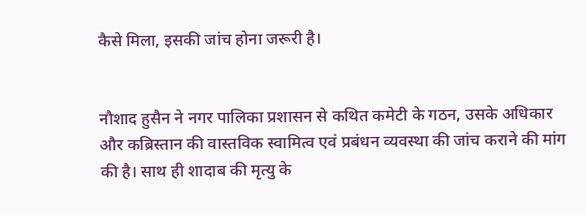कैसे मिला, इसकी जांच होना जरूरी है।


नौशाद हुसैन ने नगर पालिका प्रशासन से कथित कमेटी के गठन, उसके अधिकार और कब्रिस्तान की वास्तविक स्वामित्व एवं प्रबंधन व्यवस्था की जांच कराने की मांग की है। साथ ही शादाब की मृत्यु के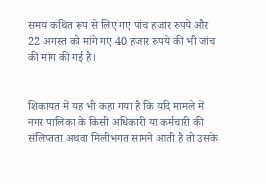समय कथित रूप से लिए गए पांच हजार रुपये और 22 अगस्त को मांगे गए 40 हजार रुपये की भी जांच की मांग की गई है।


शिकायत में यह भी कहा गया है कि यदि मामले में नगर पालिका के किसी अधिकारी या कर्मचारी की संलिप्तता अथवा मिलीभगत सामने आती है तो उसके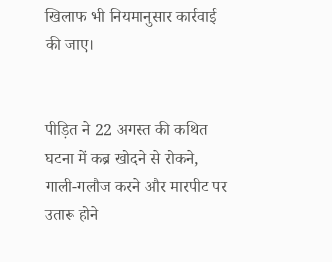खिलाफ भी नियमानुसार कार्रवाई की जाए।


पीड़ित ने 22 अगस्त की कथित घटना में कब्र खोदने से रोकने, गाली-गलौज करने और मारपीट पर उतारू होने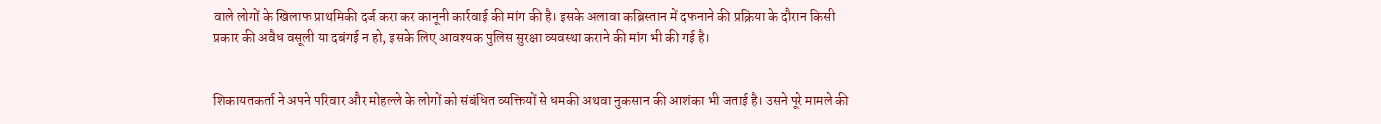वाले लोगों के खिलाफ प्राथमिकी दर्ज करा कर कानूनी कार्रवाई की मांग की है। इसके अलावा कब्रिस्तान में दफनाने की प्रक्रिया के दौरान किसी प्रकार की अवैध वसूली या दबंगई न हो, इसके लिए आवश्यक पुलिस सुरक्षा व्यवस्था कराने की मांग भी की गई है।


शिकायतकर्ता ने अपने परिवार और मोहल्ले के लोगों को संबंधित व्यक्तियों से धमकी अथवा नुकसान की आशंका भी जताई है। उसने पूरे मामले की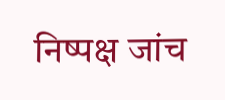निष्पक्ष जांच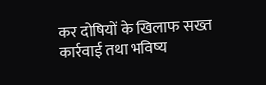कर दोषियों के खिलाफ सख्त कार्रवाई तथा भविष्य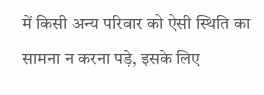में किसी अन्य परिवार को ऐसी स्थिति का सामना न करना पड़े, इसके लिए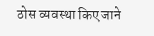ठोस व्यवस्था किए जाने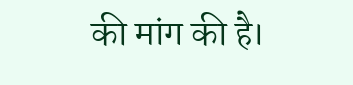की मांग की है।